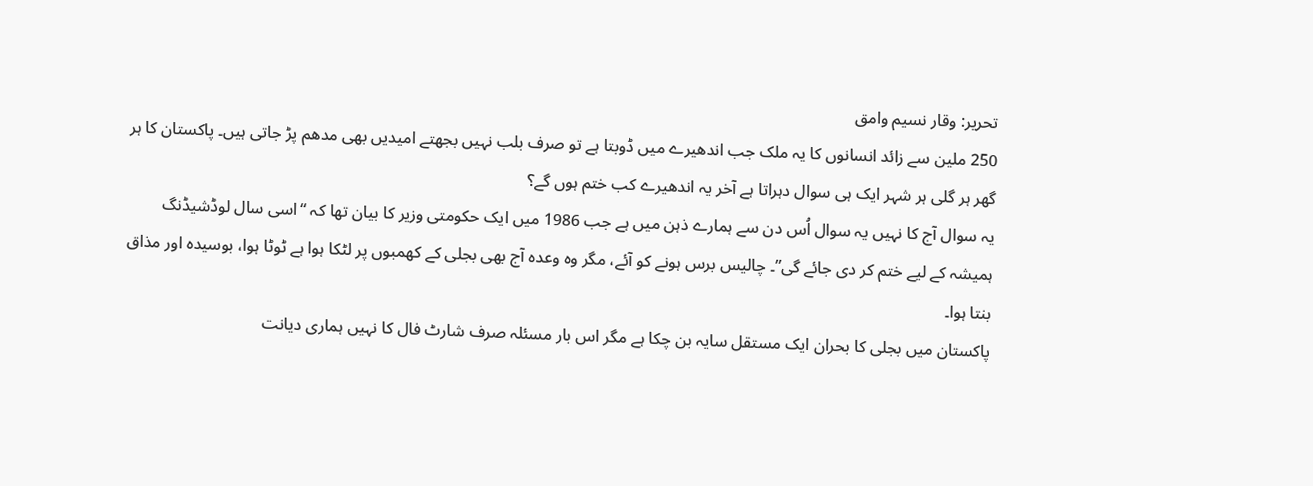تحریر: وقار نسیم وامق
250 ملین سے زائد انسانوں کا یہ ملک جب اندھیرے میں ڈوبتا ہے تو صرف بلب نہیں بجھتے امیدیں بھی مدھم پڑ جاتی ہیں۔ پاکستان کا ہر گھر ہر گلی ہر شہر ایک ہی سوال دہراتا ہے آخر یہ اندھیرے کب ختم ہوں گے؟
یہ سوال آج کا نہیں یہ سوال اُس دن سے ہمارے ذہن میں ہے جب 1986 میں ایک حکومتی وزیر کا بیان تھا کہ “اسی سال لوڈشیڈنگ ہمیشہ کے لیے ختم کر دی جائے گی”۔ چالیس برس ہونے کو آئے، مگر وہ وعدہ آج بھی بجلی کے کھمبوں پر لٹکا ہوا ہے ٹوٹا ہوا، بوسیدہ اور مذاق بنتا ہوا۔
پاکستان میں بجلی کا بحران ایک مستقل سایہ بن چکا ہے مگر اس بار مسئلہ صرف شارٹ فال کا نہیں ہماری دیانت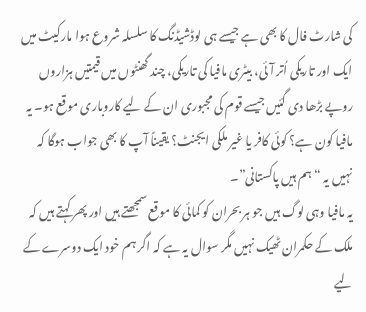کی شارٹ فال کا بھی ہے جیسے ہی لوڈشیڈنگ کا سلسلہ شروع ہوا مارکیٹ میں ایک اور تاریکی اُتر آئی، بیٹری مافیا کی تاریکی، چند گھنٹوں میں قیمتیں ہزاروں روپے بڑھا دی گئیں جیسے قوم کی مجبوری ان کے لیے کاروباری موقع ہو۔ یہ مافیا کون ہے؟ کوئی کافر یا غیر ملکی ایجنٹ؟ یقیناً آپ کا بھی جواب ہوگا کہ نہیں یہ “ہم ہیں پاکستانی”۔
یہ مافیا وہی لوگ ہیں جو ہر بحران کو کمائی کا موقع سمجھتے ہیں اور پھر کہتے ہیں کہ ملک کے حکمران ٹھیک نہیں مگر سوال یہ ہے کہ اگر ہم خود ایک دوسرے کے لیے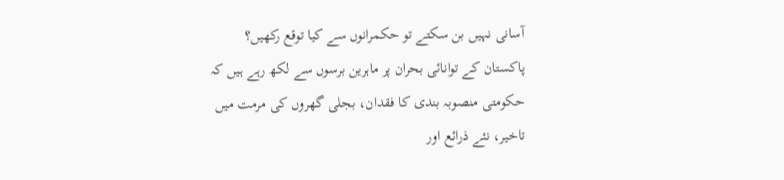آسانی نہیں بن سکتے تو حکمرانوں سے کیا توقع رکھیں؟
پاکستان کے توانائی بحران پر ماہرین برسوں سے لکھ رہے ہیں کہ حکومتی منصوبہ بندی کا فقدان، بجلی گھروں کی مرمت میں تاخیر، نئے ذرائع اور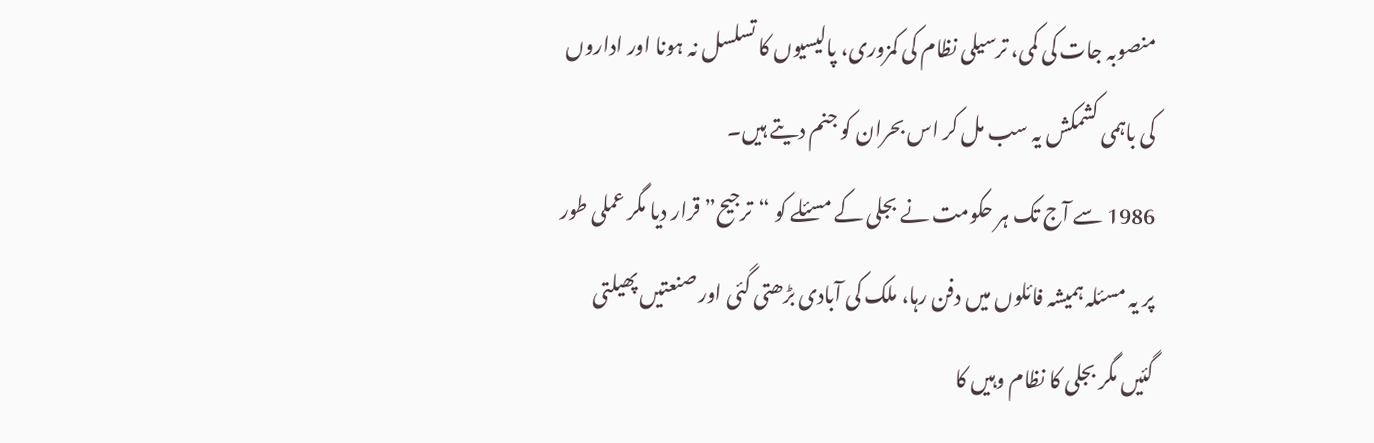منصوبہ جات کی کمی، ترسیلی نظام کی کمزوری، پالیسیوں کا تسلسل نہ ہونا اور اداروں کی باہمی کشمکش یہ سب مل کر اس بحران کو جنم دیتے ہیں۔
1986 سے آج تک ہر حکومت نے بجلی کے مسئلے کو “ترجیح” قرار دیا مگر عملی طور پر یہ مسئلہ ہمیشہ فائلوں میں دفن رہا، ملک کی آبادی بڑھتی گئی اور صنعتیں پھیلتی گئیں مگر بجلی کا نظام وہیں کا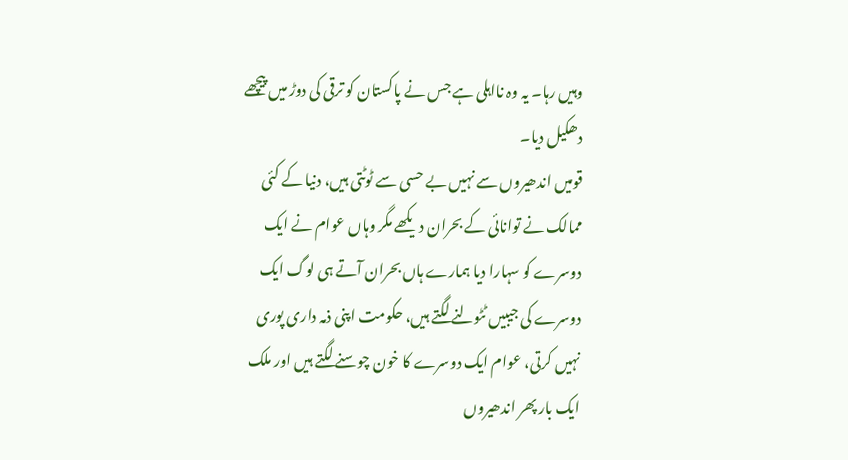وہیں رہا۔ یہ وہ نااہلی ہے جس نے پاکستان کو ترقی کی دوڑ میں پیچھے دھکیل دیا۔
قومیں اندھیروں سے نہیں بے حسی سے ٹوٹتی ہیں، دنیا کے کئی ممالک نے توانائی کے بحران دیکھے مگر وہاں عوام نے ایک دوسرے کو سہارا دیا ہمارے ہاں بحران آتے ہی لوگ ایک دوسرے کی جیبیں ٹٹولنے لگتے ہیں، حکومت اپنی ذمہ داری پوری نہیں کرتی، عوام ایک دوسرے کا خون چوسنے لگتے ہیں اور ملک ایک بار پھر اندھیروں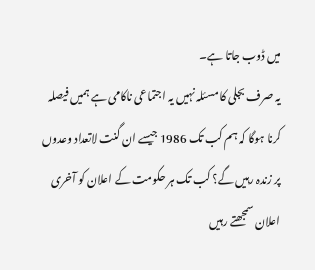میں ڈوب جاتا ہے۔
یہ صرف بجلی کا مسئلہ نہیں یہ اجتماعی ناکامی ہے ہمیں فیصلہ کرنا ہوگا کہ ہم کب تک 1986 جیسے ان گنت لاتعداد وعدوں پر زندہ رہیں گے؟ کب تک ہر حکومت کے اعلان کو آخری اعلان سمجھتے رہیں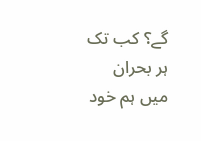گے؟ کب تک ہر بحران میں ہم خود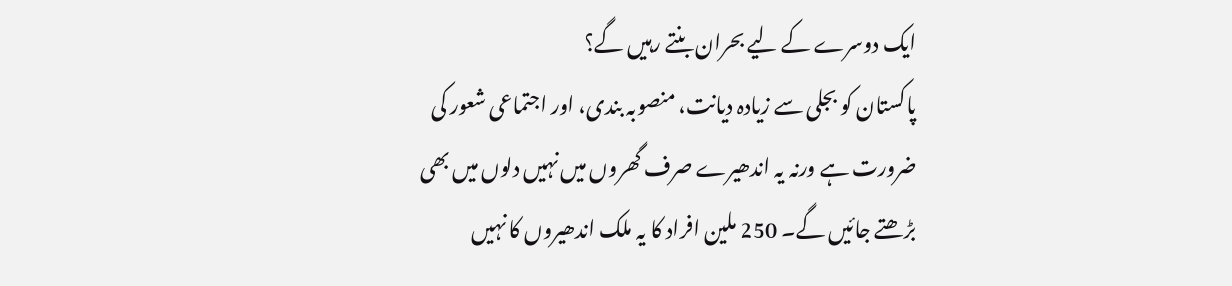ایک دوسرے کے لیے بحران بنتے رہیں گے؟
پاکستان کو بجلی سے زیادہ دیانت، منصوبہ بندی، اور اجتماعی شعور کی ضرورت ہے ورنہ یہ اندھیرے صرف گھروں میں نہیں دلوں میں بھی بڑھتے جائیں گے۔ 250 ملین افراد کا یہ ملک اندھیروں کا نہیں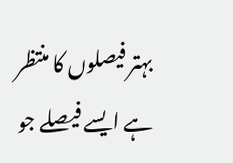بہتر فیصلوں کا منتظر ہے ایسے فیصلے جو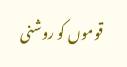قوموں کو روشنی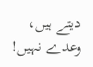دیتے ہیں، وعدے نہیں!